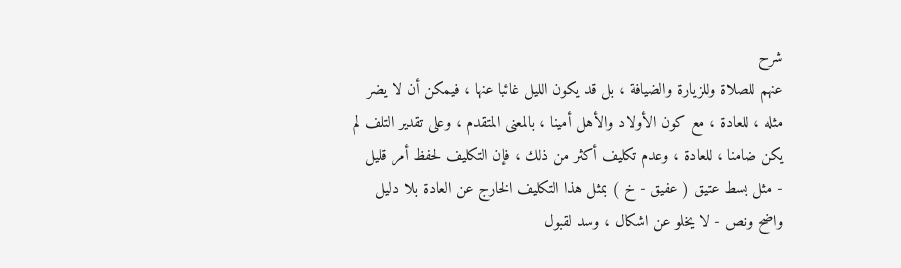شرح
عنهم للصلاة وللزيارة والضيافة ، بل قد يكون الليل غائبا عنها ، فيمكن أن لا يضر
مثله ، للعادة ، مع كون الأولاد والأهل أمينا ، بالمعنى المتقدم ، وعلى تقدير التلف لم
يكن ضامنا ، للعادة ، وعدم تكليف أكثر من ذلك ، فإن التكليف لحفظ أمر قليل
- مثل بسط عتيق ( عفيق - خ ) بمثل هذا التكليف الخارج عن العادة بلا دليل
واضح ونص - لا يخلو عن اشكال ، وسد لقبول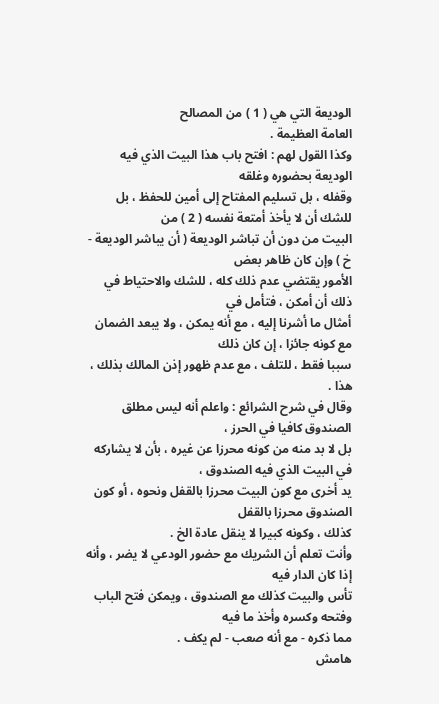الوديعة التي هي ( 1 ) من المصالح
العامة العظيمة .
وكذا القول لهم : افتح باب هذا البيت الذي فيه الوديعة بحضوره وغلقه
وقفله ، بل تسليم المفتاح إلى أمين للحفظ ، بل للشك أن لا يأخذ أمتعة نفسه ( 2 ) من
البيت من دون أن تباشر الوديعة ( أن يباشر الوديعة - خ ) وإن كان ظاهر بعض
الأمور يقتضي عدم ذلك كله ، للشك والاحتياط في ذلك أن أمكن ، فتأمل في
أمثال ما أشرنا إليه ، مع أنه يمكن ، ولا يبعد الضمان مع كونه جائزا ، إن كان ذلك
سببا فقط ، للتلف ، مع عدم ظهور إذن المالك بذلك ، هذا .
وقال في شرح الشرائع : واعلم أنه ليس مطلق الصندوق كافيا في الحرز ،
بل لا بد منه من كونه محرزا عن غيره ، بأن لا يشاركه في البيت الذي فيه الصندوق ،
يد أخرى مع كون البيت محرزا بالقفل ونحوه ، أو كون الصندوق محرزا بالقفل
كذلك ، وكونه كبيرا لا ينقل عادة الخ .
وأنت تعلم أن الشريك مع حضور الودعي لا يضر ، وأنه إذا كان الدار فيه
تأس والبيت كذلك مع الصندوق ، ويمكن فتح الباب وفتحه وكسره وأخذ ما فيه
مما ذكره - مع أنه صعب - لم يكف .
هامش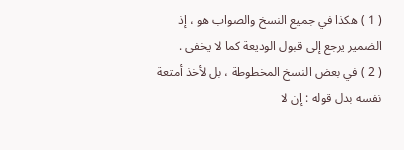( 1 ) هكذا في جميع النسخ والصواب هو ، إذ الضمير يرجع إلى قبول الوديعة كما لا يخفى .
( 2 ) في بعض النسخ المخطوطة ، بل لأخذ أمتعة نفسه بدل قوله : إن لا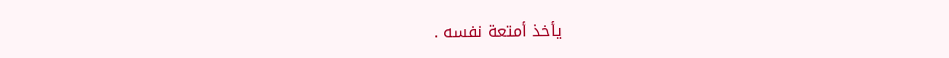يأخذ أمتعة نفسه .